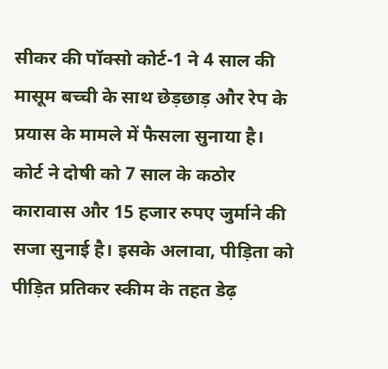सीकर की पॉक्सो कोर्ट-1 ने 4 साल की मासूम बच्ची के साथ छेड़छाड़ और रेप के प्रयास के मामले में फैसला सुनाया है। कोर्ट ने दोषी को 7 साल के कठोर कारावास और 15 हजार रुपए जुर्माने की सजा सुनाई है। इसके अलावा, पीड़िता को पीड़ित प्रतिकर स्कीम के तहत डेढ़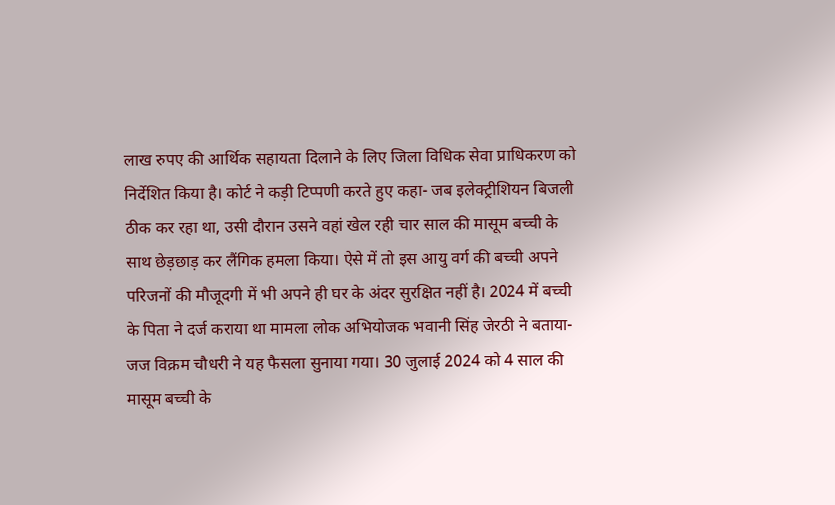लाख रुपए की आर्थिक सहायता दिलाने के लिए जिला विधिक सेवा प्राधिकरण को निर्देशित किया है। कोर्ट ने कड़ी टिप्पणी करते हुए कहा- जब इलेक्ट्रीशियन बिजली ठीक कर रहा था, उसी दौरान उसने वहां खेल रही चार साल की मासूम बच्ची के साथ छेड़छाड़ कर लैंगिक हमला किया। ऐसे में तो इस आयु वर्ग की बच्ची अपने परिजनों की मौजूदगी में भी अपने ही घर के अंदर सुरक्षित नहीं है। 2024 में बच्ची के पिता ने दर्ज कराया था मामला लोक अभियोजक भवानी सिंह जेरठी ने बताया- जज विक्रम चौधरी ने यह फैसला सुनाया गया। 30 जुलाई 2024 को 4 साल की मासूम बच्ची के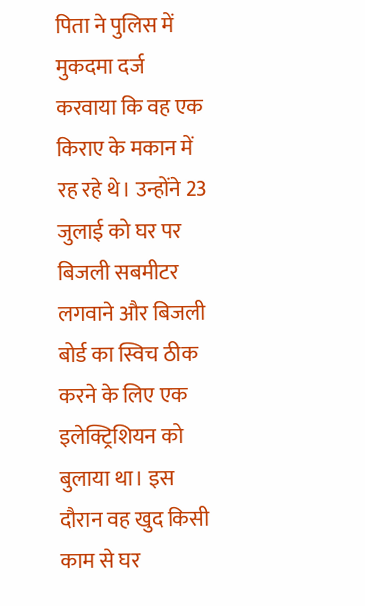पिता ने पुलिस में मुकदमा दर्ज करवाया कि वह एक किराए के मकान में रह रहे थे। उन्होंने 23 जुलाई को घर पर बिजली सबमीटर लगवाने और बिजली बोर्ड का स्विच ठीक करने के लिए एक इलेक्ट्रिशियन को बुलाया था। इस दौरान वह खुद किसी काम से घर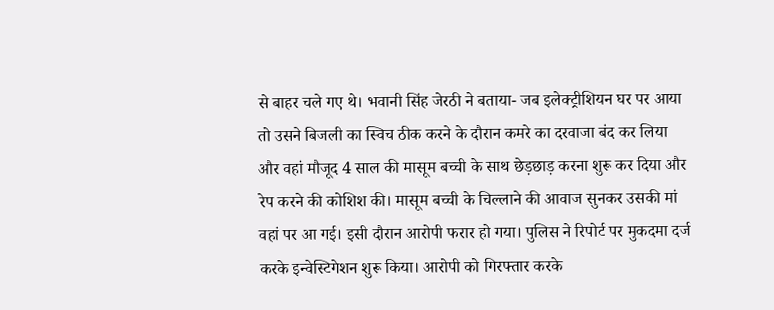से बाहर चले गए थे। भवानी सिंह जेरठी ने बताया- जब इलेक्ट्रीशियन घर पर आया तो उसने बिजली का स्विच ठीक करने के दौरान कमरे का दरवाजा बंद कर लिया और वहां मौजूद 4 साल की मासूम बच्ची के साथ छेड़छाड़ करना शुरू कर दिया और रेप करने की कोशिश की। मासूम बच्ची के चिल्लाने की आवाज सुनकर उसकी मां वहां पर आ गई। इसी दौरान आरोपी फरार हो गया। पुलिस ने रिपोर्ट पर मुकदमा दर्ज करके इन्वेस्टिगेशन शुरू किया। आरोपी को गिरफ्तार करके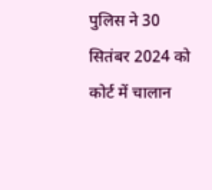पुलिस ने 30 सितंबर 2024 को कोर्ट में चालान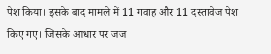पेश किया। इसके बाद मामले में 11 गवाह और 11 दस्तावेज पेश किए गए। जिसके आधार पर जज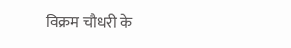विक्रम चौधरी के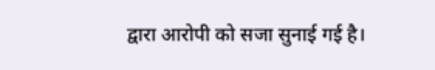द्वारा आरोपी को सजा सुनाई गई है।